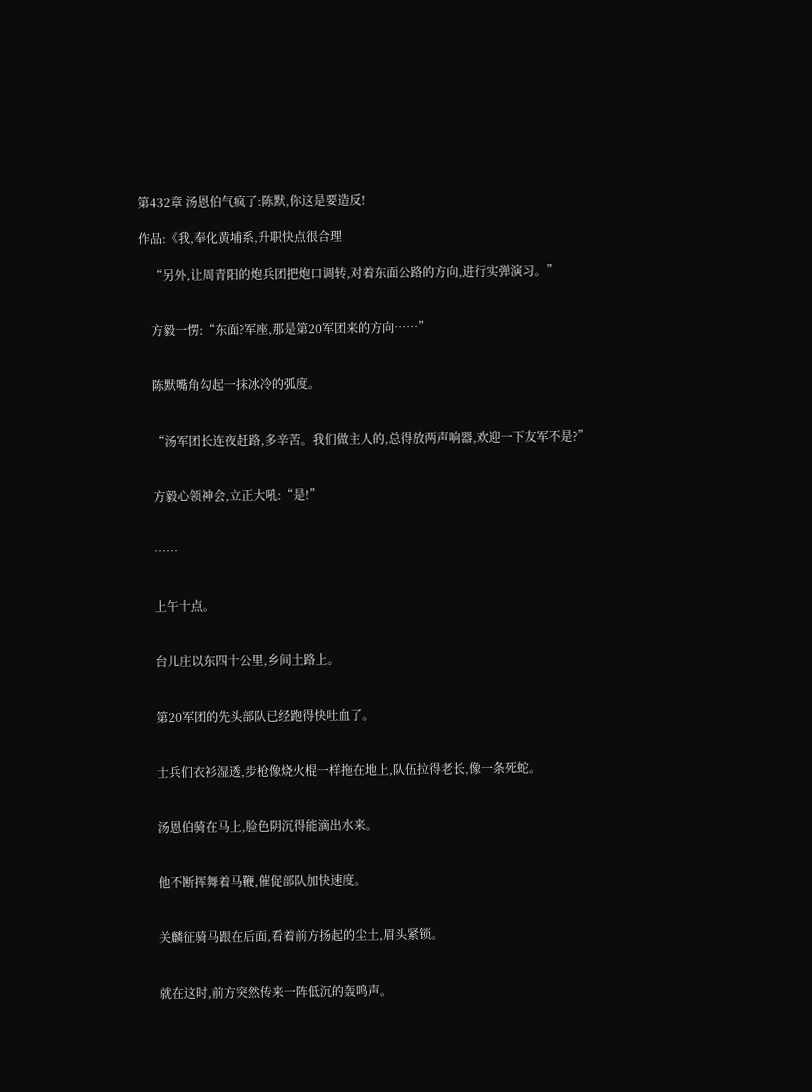第432章 汤恩伯气疯了:陈默,你这是要造反!

作品:《我,奉化黄埔系,升职快点很合理

    “另外,让周青阳的炮兵团把炮口调转,对着东面公路的方向,进行实弹演习。”


    方毅一愣:“东面?军座,那是第20军团来的方向……”


    陈默嘴角勾起一抹冰冷的弧度。


    “汤军团长连夜赶路,多辛苦。我们做主人的,总得放两声响器,欢迎一下友军不是?”


    方毅心领神会,立正大吼:“是!”


    ……


    上午十点。


    台儿庄以东四十公里,乡间土路上。


    第20军团的先头部队已经跑得快吐血了。


    士兵们衣衫湿透,步枪像烧火棍一样拖在地上,队伍拉得老长,像一条死蛇。


    汤恩伯骑在马上,脸色阴沉得能滴出水来。


    他不断挥舞着马鞭,催促部队加快速度。


    关麟征骑马跟在后面,看着前方扬起的尘土,眉头紧锁。


    就在这时,前方突然传来一阵低沉的轰鸣声。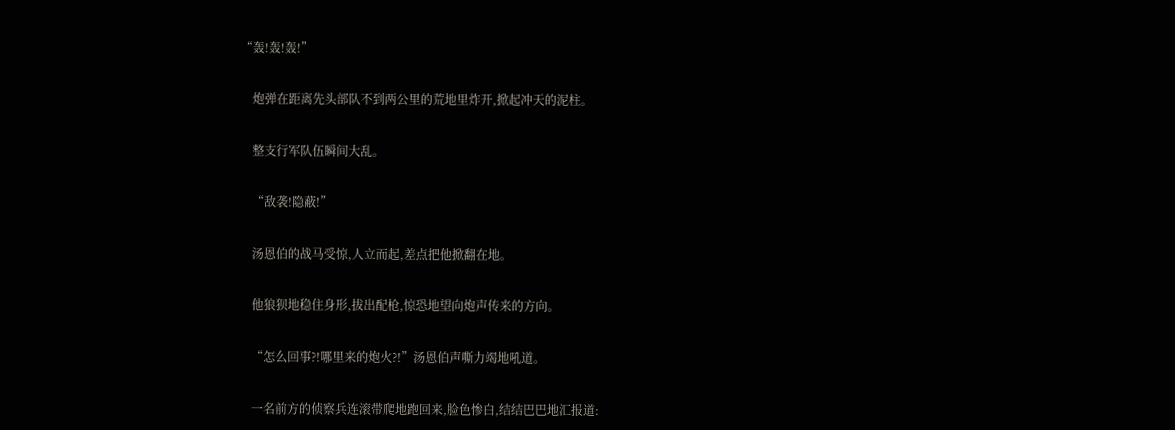“轰!轰!轰!”


    炮弹在距离先头部队不到两公里的荒地里炸开,掀起冲天的泥柱。


    整支行军队伍瞬间大乱。


    “敌袭!隐蔽!”


    汤恩伯的战马受惊,人立而起,差点把他掀翻在地。


    他狼狈地稳住身形,拔出配枪,惊恐地望向炮声传来的方向。


    “怎么回事?!哪里来的炮火?!”汤恩伯声嘶力竭地吼道。


    一名前方的侦察兵连滚带爬地跑回来,脸色惨白,结结巴巴地汇报道: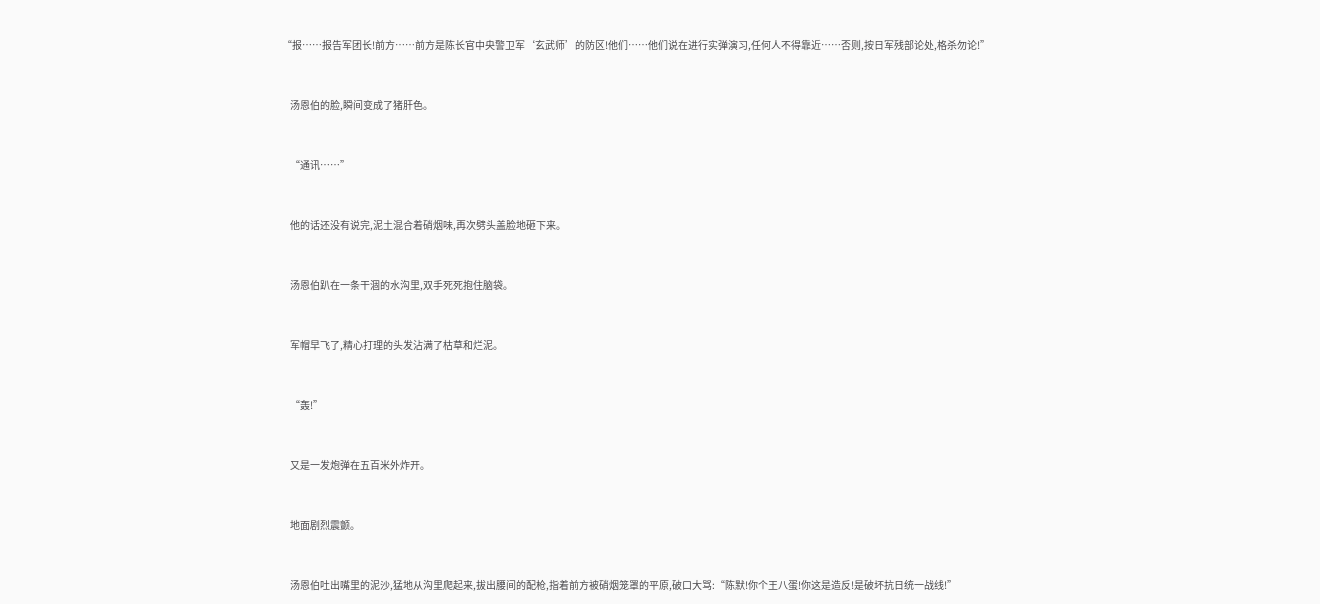“报……报告军团长!前方……前方是陈长官中央警卫军‘玄武师’的防区!他们……他们说在进行实弹演习,任何人不得靠近……否则,按日军残部论处,格杀勿论!”


    汤恩伯的脸,瞬间变成了猪肝色。


    “通讯……”


    他的话还没有说完,泥土混合着硝烟味,再次劈头盖脸地砸下来。


    汤恩伯趴在一条干涸的水沟里,双手死死抱住脑袋。


    军帽早飞了,精心打理的头发沾满了枯草和烂泥。


    “轰!”


    又是一发炮弹在五百米外炸开。


    地面剧烈震颤。


    汤恩伯吐出嘴里的泥沙,猛地从沟里爬起来,拔出腰间的配枪,指着前方被硝烟笼罩的平原,破口大骂:“陈默!你个王八蛋!你这是造反!是破坏抗日统一战线!”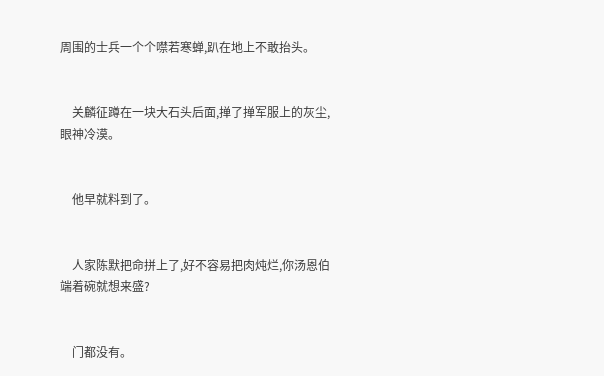周围的士兵一个个噤若寒蝉,趴在地上不敢抬头。


    关麟征蹲在一块大石头后面,掸了掸军服上的灰尘,眼神冷漠。


    他早就料到了。


    人家陈默把命拼上了,好不容易把肉炖烂,你汤恩伯端着碗就想来盛?


    门都没有。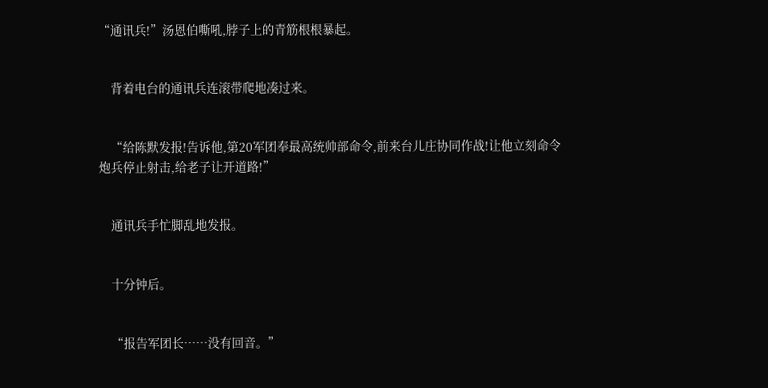“通讯兵!”汤恩伯嘶吼,脖子上的青筋根根暴起。


    背着电台的通讯兵连滚带爬地凑过来。


    “给陈默发报!告诉他,第20军团奉最高统帅部命令,前来台儿庄协同作战!让他立刻命令炮兵停止射击,给老子让开道路!”


    通讯兵手忙脚乱地发报。


    十分钟后。


    “报告军团长……没有回音。”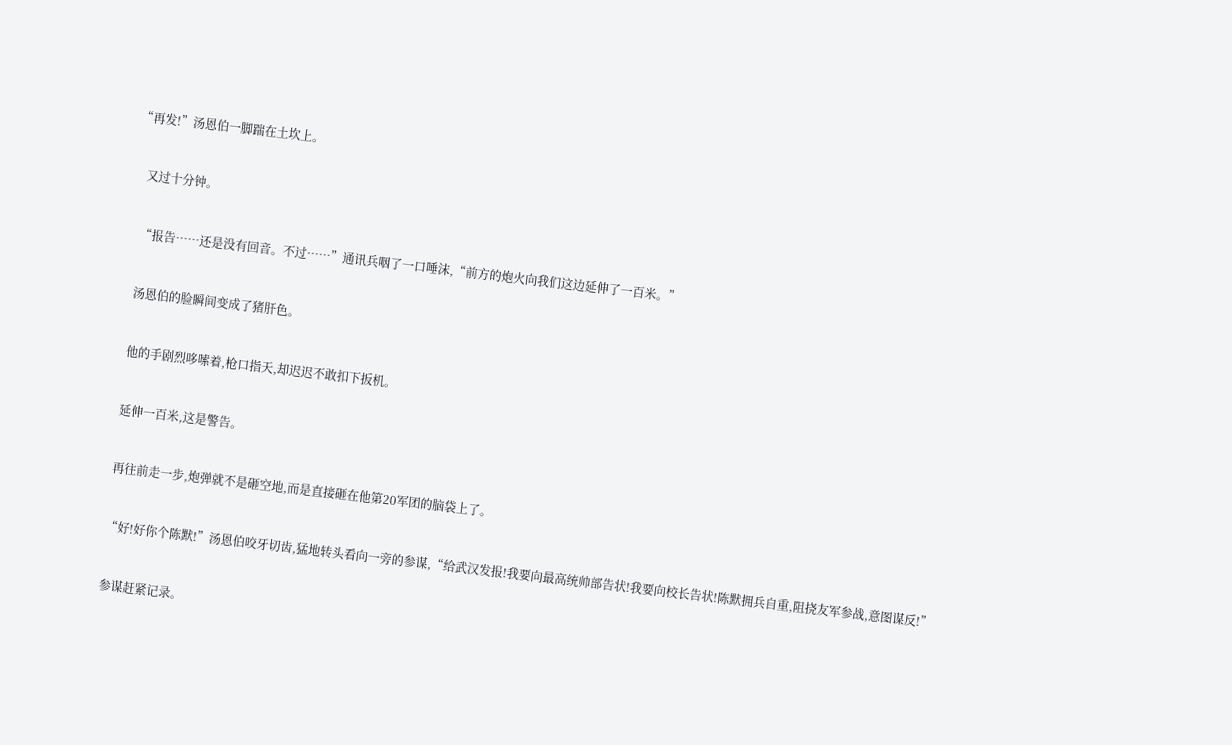“再发!”汤恩伯一脚踹在土坎上。


    又过十分钟。


    “报告……还是没有回音。不过……”通讯兵咽了一口唾沫,“前方的炮火向我们这边延伸了一百米。”


    汤恩伯的脸瞬间变成了猪肝色。


    他的手剧烈哆嗦着,枪口指天,却迟迟不敢扣下扳机。


    延伸一百米,这是警告。


    再往前走一步,炮弹就不是砸空地,而是直接砸在他第20军团的脑袋上了。


    “好!好你个陈默!”汤恩伯咬牙切齿,猛地转头看向一旁的参谋,“给武汉发报!我要向最高统帅部告状!我要向校长告状!陈默拥兵自重,阻挠友军参战,意图谋反!”


    参谋赶紧记录。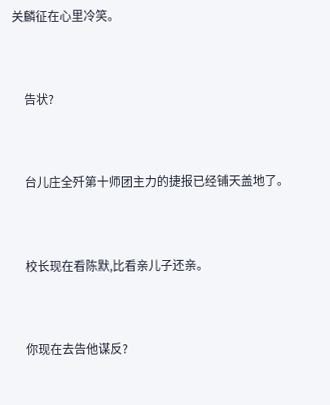关麟征在心里冷笑。


    告状?


    台儿庄全歼第十师团主力的捷报已经铺天盖地了。


    校长现在看陈默,比看亲儿子还亲。


    你现在去告他谋反?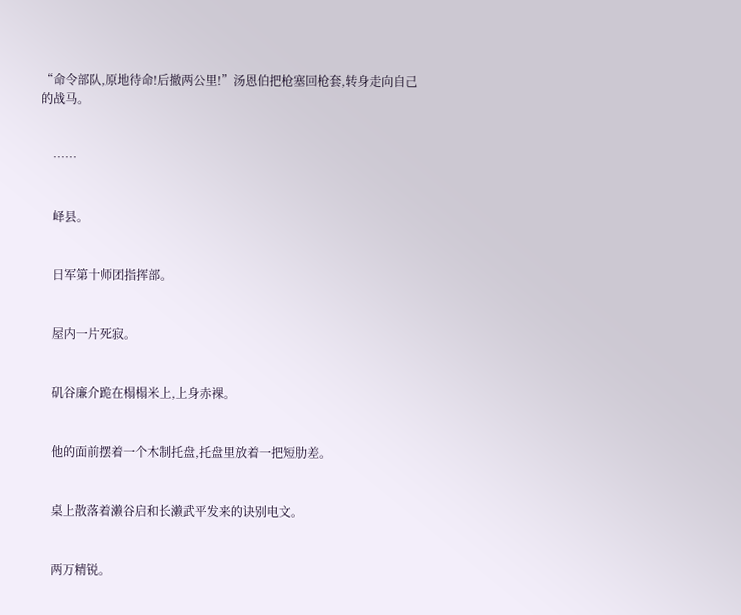“命令部队,原地待命!后撤两公里!”汤恩伯把枪塞回枪套,转身走向自己的战马。


    ……


    峄县。


    日军第十师团指挥部。


    屋内一片死寂。


    矶谷廉介跪在榻榻米上,上身赤裸。


    他的面前摆着一个木制托盘,托盘里放着一把短肋差。


    桌上散落着濑谷启和长濑武平发来的诀别电文。


    两万精锐。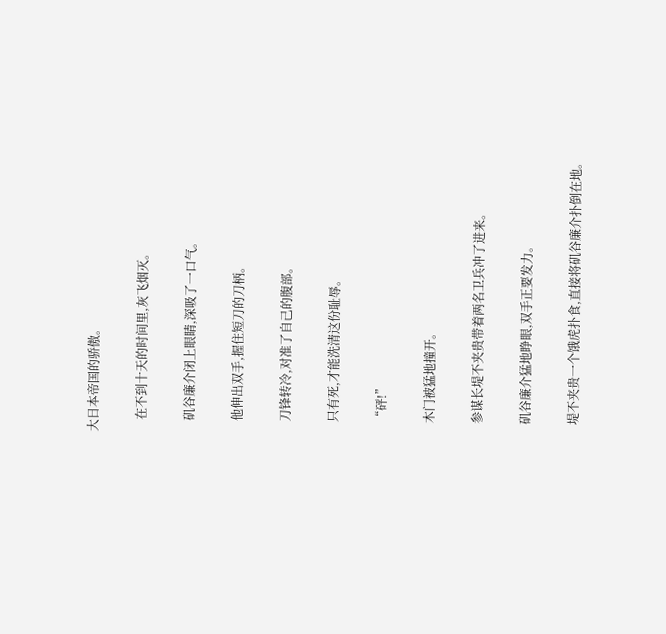大日本帝国的骄傲。


    在不到十天的时间里,灰飞烟灭。


    矶谷廉介闭上眼睛,深吸了一口气。


    他伸出双手,握住短刀的刀柄。


    刀锋转冷,对准了自己的腹部。


    只有死,才能洗清这份耻辱。


    “砰!”


    木门被猛地撞开。


    参谋长堤不夹贵带着两名卫兵冲了进来。


    矶谷廉介猛地睁眼,双手正要发力。


    堤不夹贵一个饿虎扑食,直接将矶谷廉介扑倒在地。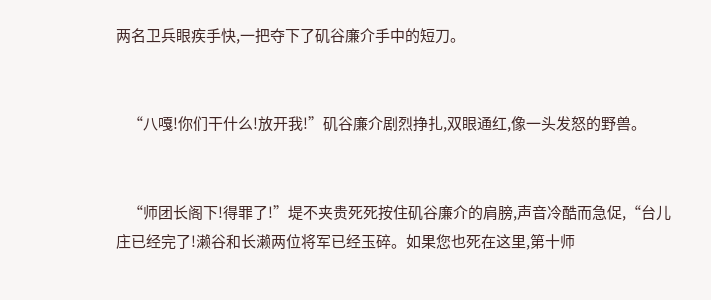两名卫兵眼疾手快,一把夺下了矶谷廉介手中的短刀。


    “八嘎!你们干什么!放开我!”矶谷廉介剧烈挣扎,双眼通红,像一头发怒的野兽。


    “师团长阁下!得罪了!”堤不夹贵死死按住矶谷廉介的肩膀,声音冷酷而急促,“台儿庄已经完了!濑谷和长濑两位将军已经玉碎。如果您也死在这里,第十师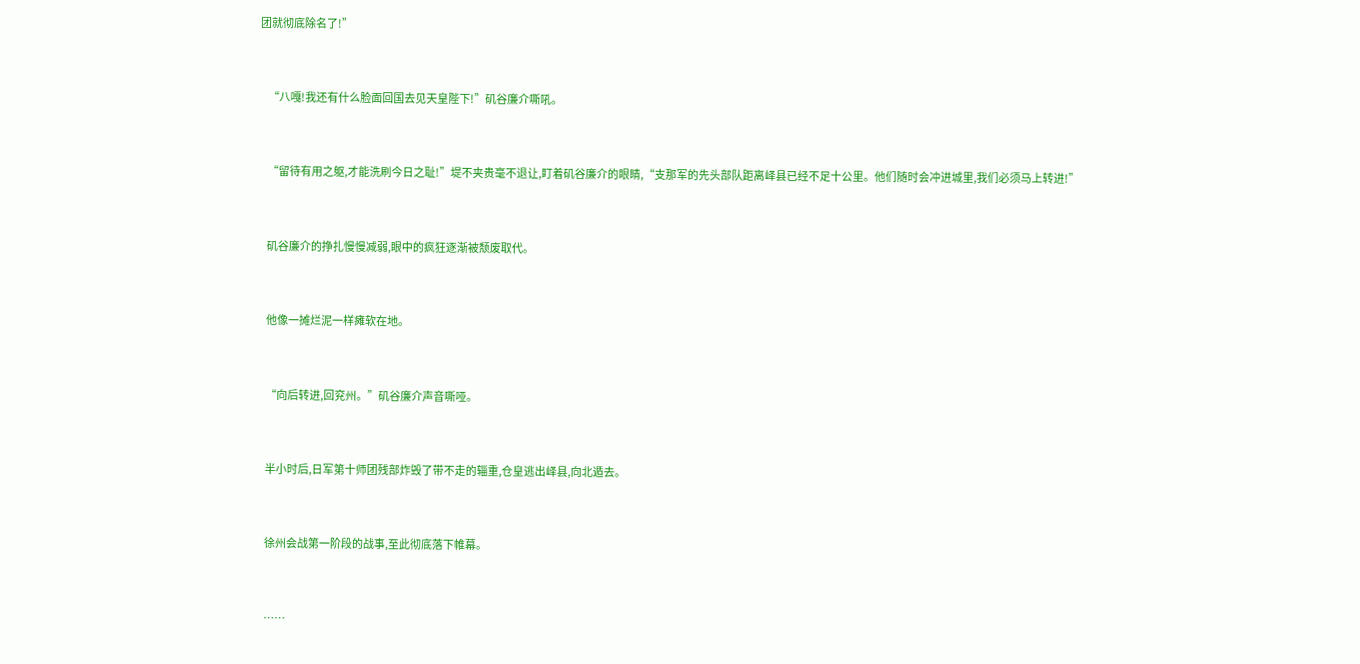团就彻底除名了!”


    “八嘎!我还有什么脸面回国去见天皇陛下!”矶谷廉介嘶吼。


    “留待有用之躯,才能洗刷今日之耻!”堤不夹贵毫不退让,盯着矶谷廉介的眼睛,“支那军的先头部队距离峄县已经不足十公里。他们随时会冲进城里,我们必须马上转进!”


    矶谷廉介的挣扎慢慢减弱,眼中的疯狂逐渐被颓废取代。


    他像一摊烂泥一样瘫软在地。


    “向后转进,回兖州。”矶谷廉介声音嘶哑。


    半小时后,日军第十师团残部炸毁了带不走的辎重,仓皇逃出峄县,向北遁去。


    徐州会战第一阶段的战事,至此彻底落下帷幕。


    ……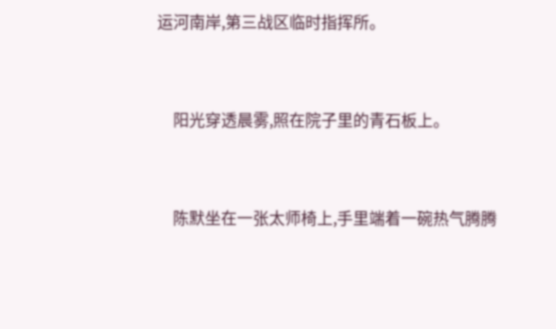运河南岸,第三战区临时指挥所。


    阳光穿透晨雾,照在院子里的青石板上。


    陈默坐在一张太师椅上,手里端着一碗热气腾腾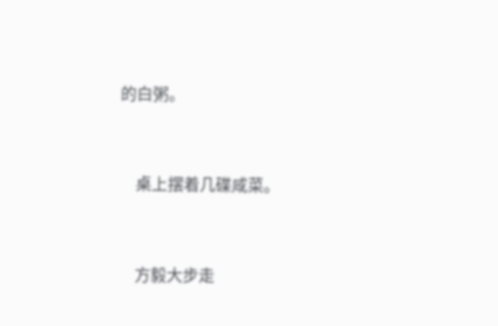的白粥。


    桌上摆着几碟咸菜。


    方毅大步走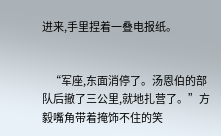进来,手里捏着一叠电报纸。


    “军座,东面消停了。汤恩伯的部队后撤了三公里,就地扎营了。”方毅嘴角带着掩饰不住的笑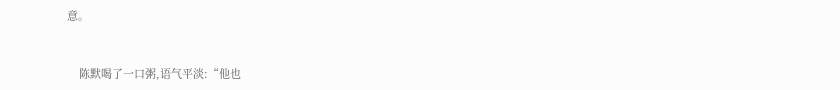意。


    陈默喝了一口粥,语气平淡:“他也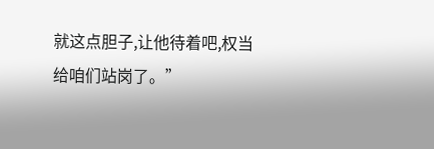就这点胆子,让他待着吧,权当给咱们站岗了。”